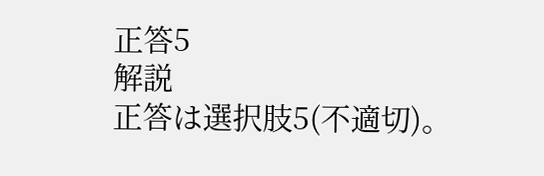正答5
解説
正答は選択肢5(不適切)。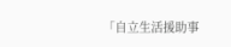「自立生活援助事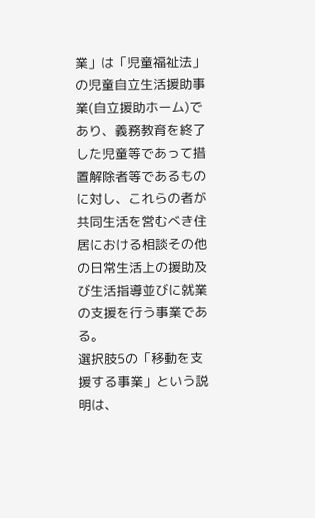業」は「児童福祉法」の児童自立生活援助事業(自立援助ホーム)であり、義務教育を終了した児童等であって措置解除者等であるものに対し、これらの者が共同生活を営むべき住居における相談その他の日常生活上の援助及び生活指導並びに就業の支援を行う事業である。
選択肢5の「移動を支援する事業」という説明は、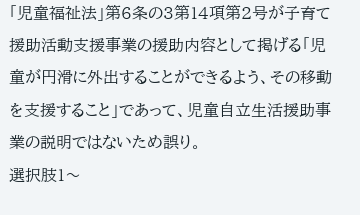「児童福祉法」第6条の3第14項第2号が子育て援助活動支援事業の援助内容として掲げる「児童が円滑に外出することができるよう、その移動を支援すること」であって、児童自立生活援助事業の説明ではないため誤り。
選択肢1〜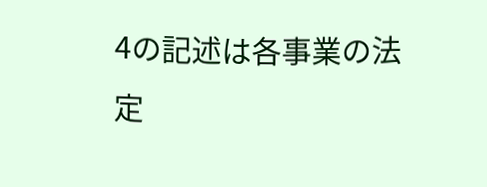4の記述は各事業の法定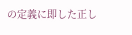の定義に即した正し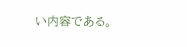い内容である。